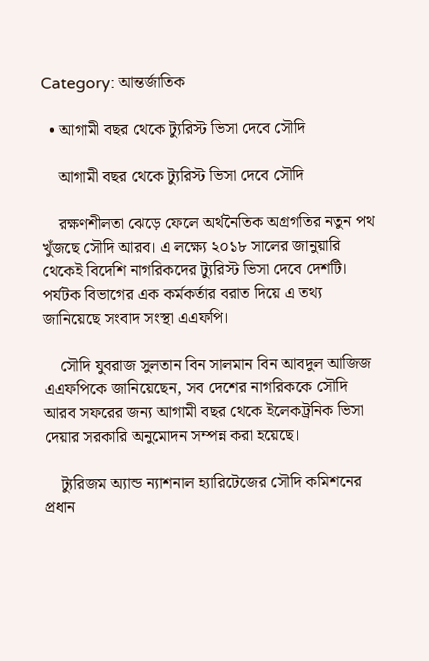Category: আন্তর্জাতিক

  • আগামী বছর থেকে ট্যুরিস্ট ভিসা দেবে সৌদি

    আগামী বছর থেকে ট্যুরিস্ট ভিসা দেবে সৌদি

    রক্ষণশীলতা ঝেড়ে ফেলে অর্থনৈতিক অগ্রগতির নতুন পথ খুঁজছে সৌদি আরব। এ লক্ষ্যে ২০১৮ সালের জানুয়ারি থেকেই বিদেশি নাগরিকদের ট্যুরিস্ট ভিসা দেবে দেশটি। পর্যটক বিভাগের এক কর্মকর্তার বরাত দিয়ে এ তথ্য জানিয়েছে সংবাদ সংস্থা এএফপি।

    সৌদি যুবরাজ সুলতান বিন সালমান বিন আবদুল আজিজ এএফপিকে জানিয়েছেন, সব দেশের নাগরিককে সৌদি আরব সফরের জন্য আগামী বছর থেকে ইলেকট্রনিক ভিসা দেয়ার সরকারি অনুমোদন সম্পন্ন করা হয়েছে।

    ট্যুরিজম অ্যান্ড ন্যাশনাল হ্যারিটেজের সৌদি কমিশনের প্রধান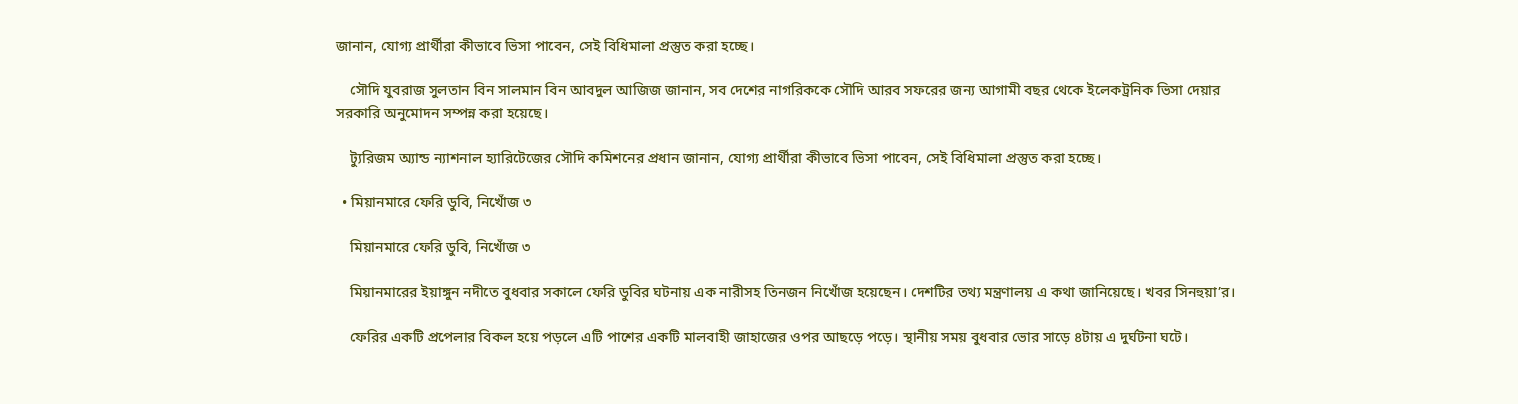জানান, যোগ্য প্রার্থীরা কীভাবে ভিসা পাবেন, সেই বিধিমালা প্রস্তুত করা হচ্ছে।

    সৌদি যুবরাজ সুলতান বিন সালমান বিন আবদুল আজিজ জানান, সব দেশের নাগরিককে সৌদি আরব সফরের জন্য আগামী বছর থেকে ইলেকট্রনিক ভিসা দেয়ার সরকারি অনুমোদন সম্পন্ন করা হয়েছে।

    ট্যুরিজম অ্যান্ড ন্যাশনাল হ্যারিটেজের সৌদি কমিশনের প্রধান জানান, যোগ্য প্রার্থীরা কীভাবে ভিসা পাবেন, সেই বিধিমালা প্রস্তুত করা হচ্ছে।

  • মিয়ানমারে ফেরি ডুবি, নিখোঁজ ৩

    মিয়ানমারে ফেরি ডুবি, নিখোঁজ ৩

    মিয়ানমারের ইয়াঙ্গুন নদীতে বুধবার সকালে ফেরি ডুবির ঘটনায় এক নারীসহ তিনজন নিখোঁজ হয়েছেন। দেশটির তথ্য মন্ত্রণালয় এ কথা জানিয়েছে। খবর সিনহুয়া’র।

    ফেরির একটি প্রপেলার বিকল হয়ে পড়লে এটি পাশের একটি মালবাহী জাহাজের ওপর আছড়ে পড়ে। স্থানীয় সময় বুধবার ভোর সাড়ে ৪টায় এ দুর্ঘটনা ঘটে।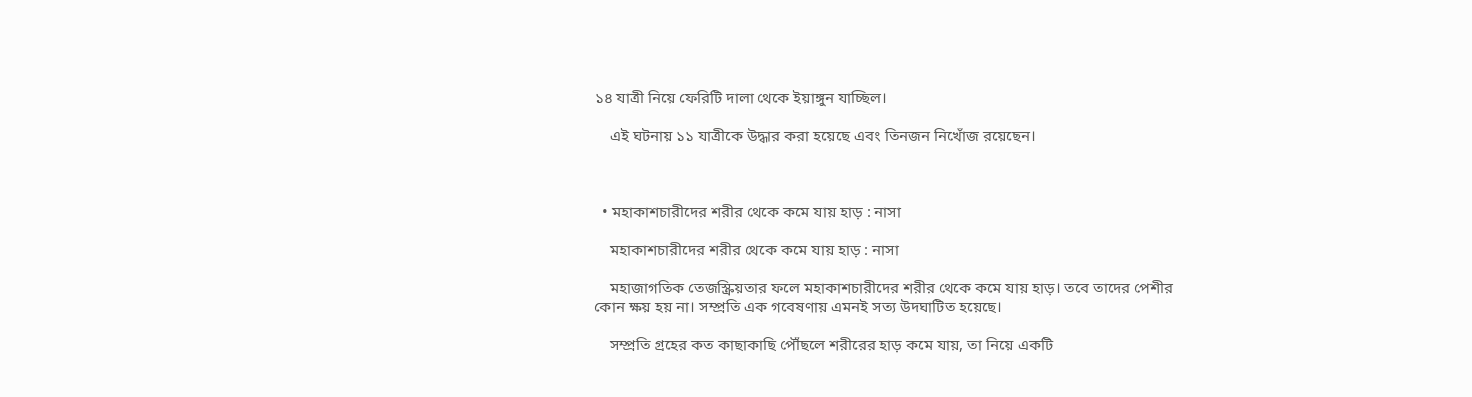১৪ যাত্রী নিয়ে ফেরিটি দালা থেকে ইয়াঙ্গুন যাচ্ছিল।

    এই ঘটনায় ১১ যাত্রীকে উদ্ধার করা হয়েছে এবং তিনজন নিখোঁজ রয়েছেন।



  • মহাকাশচারীদের শরীর থেকে কমে যায় হাড় : নাসা

    মহাকাশচারীদের শরীর থেকে কমে যায় হাড় : নাসা

    মহাজাগতিক তেজস্ক্রিয়তার ফলে মহাকাশচারীদের শরীর থেকে কমে যায় হাড়। তবে তাদের পেশীর কোন ক্ষয় হয় না। সম্প্রতি এক গবেষণায় এমনই সত্য উদঘাটিত হয়েছে।

    সম্প্রতি গ্রহের কত কাছাকাছি পৌঁছলে শরীরের হাড় কমে যায়, তা নিয়ে একটি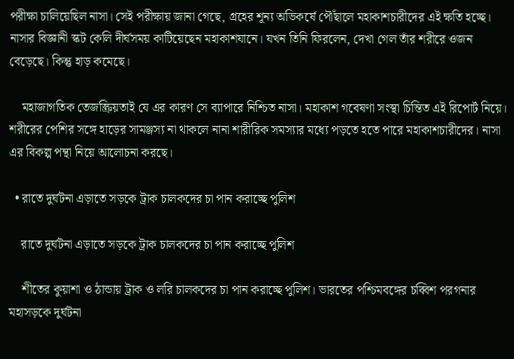পরীক্ষা চালিয়েছিল নাসা। সেই পরীক্ষায় জানা গেছে, গ্রহের শূন্য অভিকর্ষে পৌঁছালে মহাকাশচারীদের এই ক্ষতি হচ্ছে। নাসার বিজ্ঞানী স্কট কেলি দীর্ঘসময় কাটিয়েছেন মহাকাশযানে। যখন তিনি ফিরলেন, দেখা গেল তাঁর শরীরে ওজন বেড়েছে। কিন্তু হাড় কমেছে।

    মহাজাগতিক তেজস্ক্রিয়তাই যে এর কারণ সে ব্যাপারে নিশ্চিত নাসা। মহাকাশ গবেষণা সংস্থা চিন্তিত এই রিপোর্ট নিয়ে। শরীরের পেশির সঙ্গে হাড়ের সামঞ্জস্য না থাকলে নানা শারীরিক সমস্যার মধ্যে পড়তে হতে পারে মহাকাশচারীদের। নাসা এর বিকল্প পন্থা নিয়ে আলোচনা করছে।

  • রাতে দুর্ঘটনা এড়াতে সড়কে ট্রাক চালকদের চা পান করাচ্ছে পুলিশ

    রাতে দুর্ঘটনা এড়াতে সড়কে ট্রাক চালকদের চা পান করাচ্ছে পুলিশ

    শীতের কুয়াশা ও ঠান্ডায় ট্রাক ও লরি চালকদের চা পান করাচ্ছে পুলিশ। ভারতের পশ্চিমবঙ্গের চব্বিশ পরগনার মহাসড়কে দুর্ঘটনা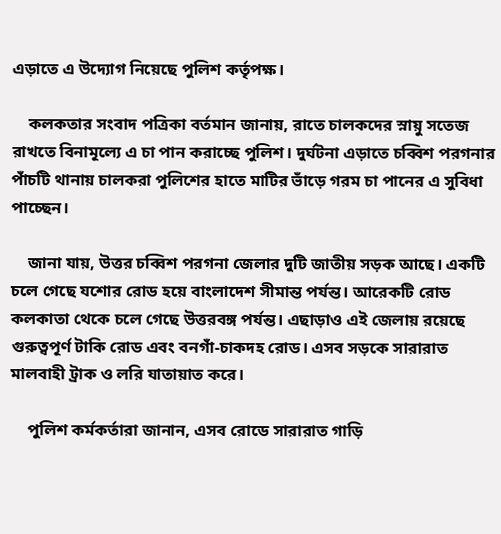এড়াতে এ উদ্যোগ নিয়েছে পুলিশ কর্তৃপক্ষ।

    কলকতার সংবাদ পত্রিকা বর্তমান জানায়, রাতে চালকদের স্নায়ু সতেজ রাখতে বিনামূল্যে এ চা পান করাচ্ছে পুলিশ। দুর্ঘটনা এড়াতে চব্বিশ পরগনার পাঁচটি থানায় চালকরা পুলিশের হাতে মাটির ভাঁড়ে গরম চা পানের এ সুবিধা পাচ্ছেন।

    জানা যায়, উত্তর চব্বিশ পরগনা জেলার দুটি জাতীয় সড়ক আছে। একটি চলে গেছে যশোর রোড হয়ে বাংলাদেশ সীমান্ত পর্যন্ত। আরেকটি রোড কলকাতা থেকে চলে গেছে উত্তরবঙ্গ পর্যন্ত। এছাড়াও এই জেলায় রয়েছে গুরুত্বপূর্ণ টাকি রোড এবং বনগাঁ-চাকদহ রোড। এসব সড়কে সারারাত মালবাহী ট্রাক ও লরি যাতায়াত করে।

    পুলিশ কর্মকর্তারা জানান, এসব রোডে সারারাত গাড়ি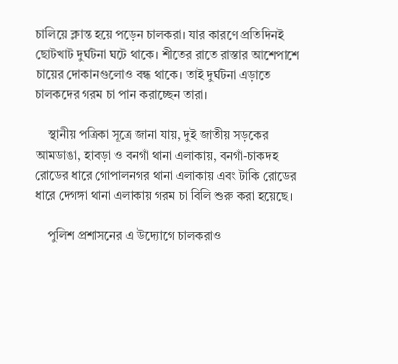চালিয়ে ক্লান্ত হয়ে পড়েন চালকরা। যার কারণে প্রতিদিনই ছোটখাট দুর্ঘটনা ঘটে থাকে। শীতের রাতে রাস্তার আশেপাশে চায়ের দোকানগুলোও বন্ধ থাকে। তাই দুর্ঘটনা এড়াতে চালকদের গরম চা পান করাচ্ছেন তারা।

    স্থানীয় পত্রিকা সূত্রে জানা যায়, দুই জাতীয় সড়কের আমডাঙা, হাবড়া ও বনগাঁ থানা এলাকায়, বনগাঁ-চাকদহ রোডের ধারে গোপালনগর থানা এলাকায় এবং টাকি রোডের ধারে দেগঙ্গা থানা এলাকায় গরম চা বিলি শুরু করা হয়েছে।

    পুলিশ প্রশাসনের এ উদ্যোগে চালকরাও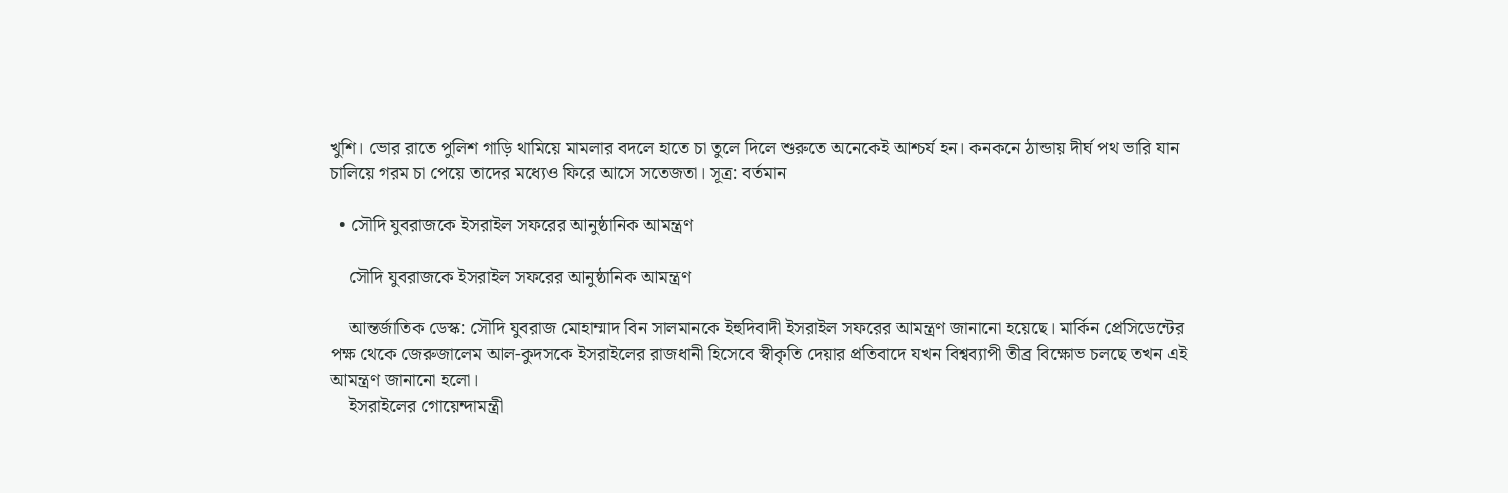খুশি। ভোর রাতে পুলিশ গাড়ি থামিয়ে মামলার বদলে হাতে চা তুলে দিলে শুরুতে অনেকেই আশ্চর্য হন। কনকনে ঠান্ডায় দীর্ঘ পথ ভারি যান চালিয়ে গরম চা পেয়ে তাদের মধ্যেও ফিরে আসে সতেজতা। সূত্র: বর্তমান

  • সৌদি যুবরাজকে ইসরাইল সফরের আনুষ্ঠানিক আমন্ত্রণ

    সৌদি যুবরাজকে ইসরাইল সফরের আনুষ্ঠানিক আমন্ত্রণ

    আন্তর্জাতিক ডেস্ক: সৌদি যুবরাজ মোহাম্মাদ বিন সালমানকে ইহুদিবাদী ইসরাইল সফরের আমন্ত্রণ জানানো হয়েছে। মার্কিন প্রেসিডেন্টের পক্ষ থেকে জেরুজালেম আল-কুদসকে ইসরাইলের রাজধানী হিসেবে স্বীকৃতি দেয়ার প্রতিবাদে যখন বিশ্বব্যাপী তীব্র বিক্ষোভ চলছে তখন এই আমন্ত্রণ জানানো হলো।
    ইসরাইলের গোয়েন্দামন্ত্রী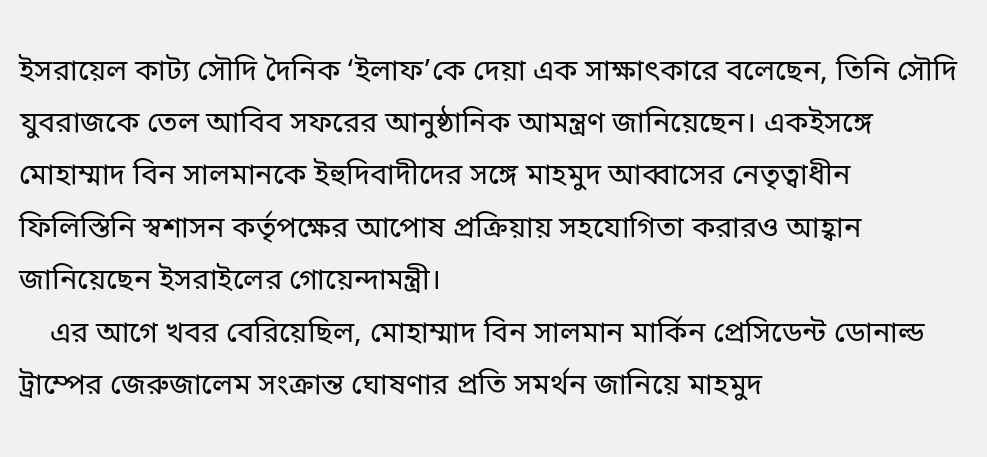ইসরায়েল কাট্য সৌদি দৈনিক ‘ইলাফ’কে দেয়া এক সাক্ষাৎকারে বলেছেন, তিনি সৌদি যুবরাজকে তেল আবিব সফরের আনুষ্ঠানিক আমন্ত্রণ জানিয়েছেন। একইসঙ্গে মোহাম্মাদ বিন সালমানকে ইহুদিবাদীদের সঙ্গে মাহমুদ আব্বাসের নেতৃত্বাধীন ফিলিস্তিনি স্বশাসন কর্তৃপক্ষের আপোষ প্রক্রিয়ায় সহযোগিতা করারও আহ্বান জানিয়েছেন ইসরাইলের গোয়েন্দামন্ত্রী।
    এর আগে খবর বেরিয়েছিল, মোহাম্মাদ বিন সালমান মার্কিন প্রেসিডেন্ট ডোনাল্ড ট্রাম্পের জেরুজালেম সংক্রান্ত ঘোষণার প্রতি সমর্থন জানিয়ে মাহমুদ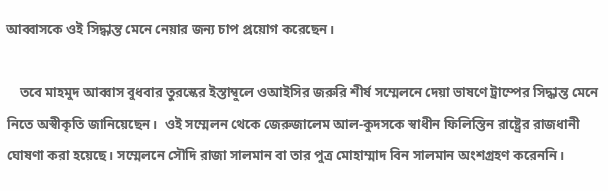আব্বাসকে ওই সিদ্ধান্ত মেনে নেয়ার জন্য চাপ প্রয়োগ করেছেন।

    তবে মাহমুদ আব্বাস বুধবার তুরস্কের ইস্তাম্বুলে ওআইসির জরুরি শীর্ষ সম্মেলনে দেয়া ভাষণে ট্রাম্পের সিদ্ধান্ত মেনে নিতে অস্বীকৃতি জানিয়েছেন।  ওই সম্মেলন থেকে জেরুজালেম আল-কুদসকে স্বাধীন ফিলিস্তিন রাষ্ট্রের রাজধানী ঘোষণা করা হয়েছে। সম্মেলনে সৌদি রাজা সালমান বা তার পুত্র মোহাম্মাদ বিন সালমান অংশগ্রহণ করেননি।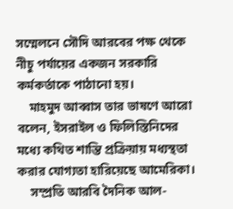সম্মেলনে সৌদি আরবের পক্ষ থেকে নীচু পর্যায়ের একজন সরকারি কর্মকর্তাকে পাঠানো হয়।
    মাহমুদ আব্বাস তার ভাষণে আরো বলেন, ইসরাইল ও ফিলিস্তিনিদের মধ্যে কথিত শান্তি প্রক্রিয়ায় মধ্যস্থতা করার যোগ্যতা হারিয়েছে আমেরিকা।
    সম্প্রতি আরবি দৈনিক আল-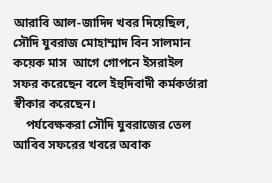আরাবি আল-জাদিদ খবর দিয়েছিল, সৌদি যুবরাজ মোহাম্মাদ বিন সালমান কয়েক মাস  আগে গোপনে ইসরাইল সফর করেছেন বলে ইহুদিবাদী কর্মকর্তারা স্বীকার করেছেন।
    পর্যবেক্ষকরা সৌদি যুবরাজের তেল আবিব সফরের খবরে অবাক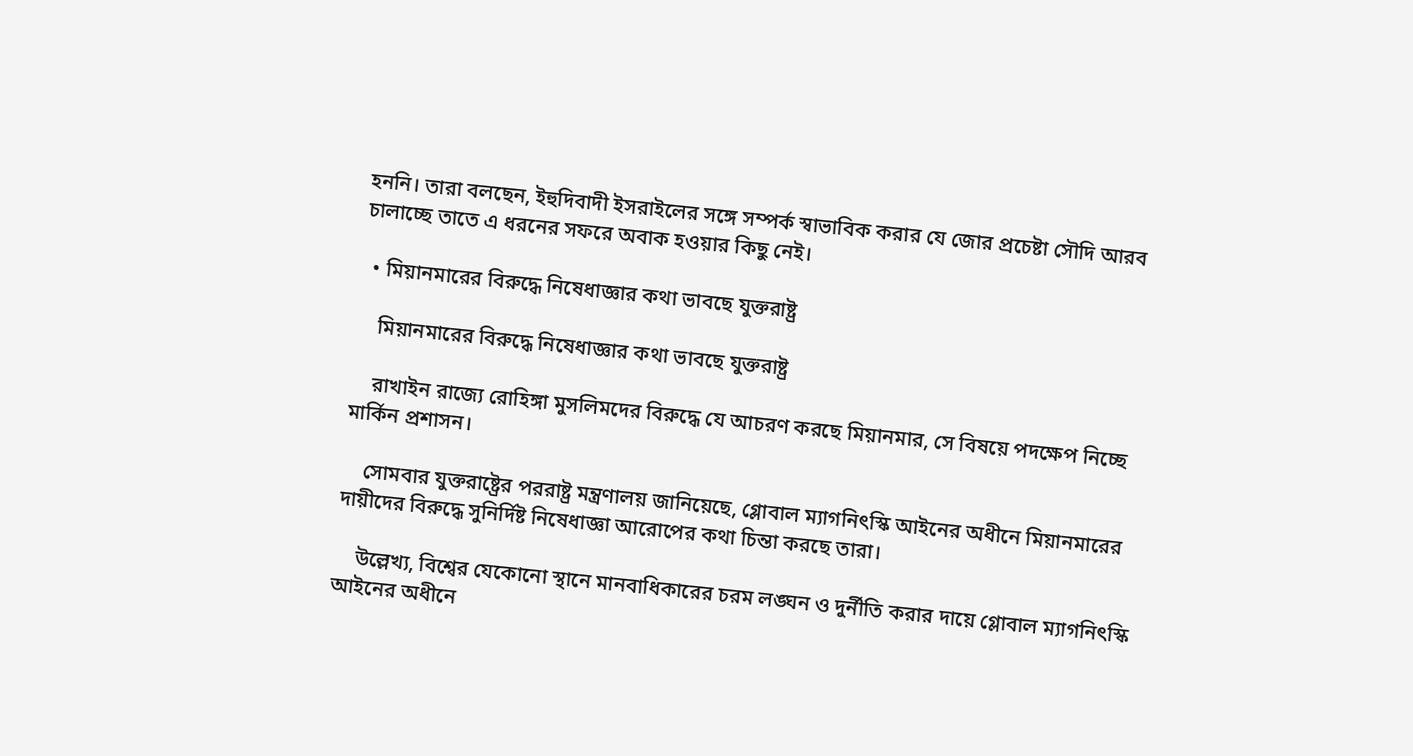হননি। তারা বলছেন, ইহুদিবাদী ইসরাইলের সঙ্গে সম্পর্ক স্বাভাবিক করার যে জোর প্রচেষ্টা সৌদি আরব চালাচ্ছে তাতে এ ধরনের সফরে অবাক হওয়ার কিছু নেই।

  • মিয়ানমারের বিরুদ্ধে নিষেধাজ্ঞার কথা ভাবছে যুক্তরাষ্ট্র

    মিয়ানমারের বিরুদ্ধে নিষেধাজ্ঞার কথা ভাবছে যুক্তরাষ্ট্র

    রাখাইন রাজ্যে রোহিঙ্গা মুসলিমদের বিরুদ্ধে যে আচরণ করছে মিয়ানমার, সে বিষয়ে পদক্ষেপ নিচ্ছে মার্কিন প্রশাসন।

    সোমবার যুক্তরাষ্ট্রের পররাষ্ট্র মন্ত্রণালয় জানিয়েছে, গ্লোবাল ম্যাগনিৎস্কি আইনের অধীনে মিয়ানমারের দায়ীদের বিরুদ্ধে সুনির্দিষ্ট নিষেধাজ্ঞা আরোপের কথা চিন্তা করছে তারা।

    উল্লেখ্য, বিশ্বের যেকোনো স্থানে মানবাধিকারের চরম লঙ্ঘন ও দুর্নীতি করার দায়ে গ্লোবাল ম্যাগনিৎস্কি আইনের অধীনে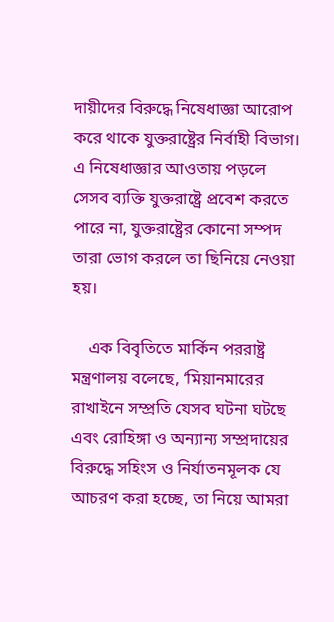দায়ীদের বিরুদ্ধে নিষেধাজ্ঞা আরোপ করে থাকে যুক্তরাষ্ট্রের নির্বাহী বিভাগ। এ নিষেধাজ্ঞার আওতায় পড়লে সেসব ব্যক্তি যুক্তরাষ্ট্রে প্রবেশ করতে পারে না, যুক্তরাষ্ট্রের কোনো সম্পদ তারা ভোগ করলে তা ছিনিয়ে নেওয়া হয়।

    এক বিবৃতিতে মার্কিন পররাষ্ট্র মন্ত্রণালয় বলেছে, ‘মিয়ানমারের রাখাইনে সম্প্রতি যেসব ঘটনা ঘটছে এবং রোহিঙ্গা ও অন্যান্য সম্প্রদায়ের  বিরুদ্ধে সহিংস ও নির্যাতনমূলক যে আচরণ করা হচ্ছে, তা নিয়ে আমরা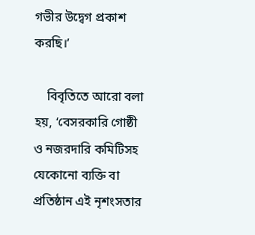গভীর উদ্বেগ প্রকাশ করছি।’

    বিবৃতিতে আরো বলা হয়, ‘বেসরকারি গোষ্ঠী ও নজরদারি কমিটিসহ যেকোনো ব্যক্তি বা প্রতিষ্ঠান এই নৃশংসতার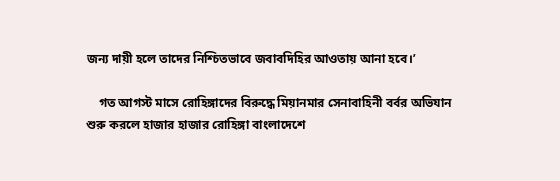জন্য দায়ী হলে তাদের নিশ্চিতভাবে জবাবদিহির আওতায় আনা হবে।’

    গত আগস্ট মাসে রোহিঙ্গাদের বিরুদ্ধে মিয়ানমার সেনাবাহিনী বর্বর অভিযান শুরু করলে হাজার হাজার রোহিঙ্গা বাংলাদেশে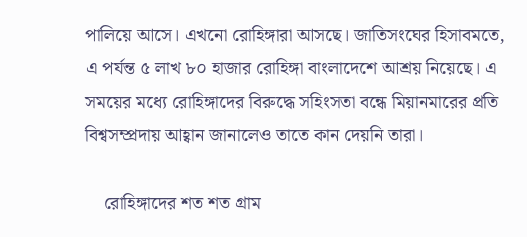পালিয়ে আসে। এখনো রোহিঙ্গারা আসছে। জাতিসংঘের হিসাবমতে, এ পর্যন্ত ৫ লাখ ৮০ হাজার রোহিঙ্গা বাংলাদেশে আশ্রয় নিয়েছে। এ সময়ের মধ্যে রোহিঙ্গাদের বিরুদ্ধে সহিংসতা বন্ধে মিয়ানমারের প্রতি বিশ্বসম্প্রদায় আহ্বান জানালেও তাতে কান দেয়নি তারা।

    রোহিঙ্গাদের শত শত গ্রাম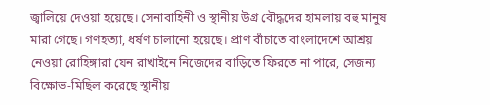জ্বালিয়ে দেওয়া হয়েছে। সেনাবাহিনী ও স্থানীয় উগ্র বৌদ্ধদের হামলায় বহু মানুষ মারা গেছে। গণহত্যা, ধর্ষণ চালানো হয়েছে। প্রাণ বাঁচাতে বাংলাদেশে আশ্রয় নেওয়া রোহিঙ্গারা যেন রাখাইনে নিজেদের বাড়িতে ফিরতে না পারে, সেজন্য বিক্ষোভ-মিছিল করেছে স্থানীয়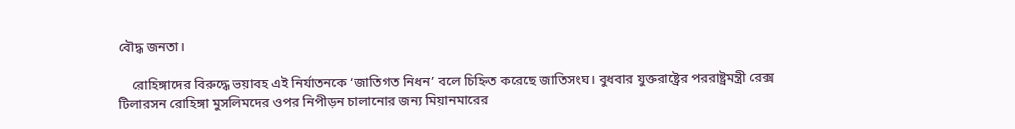বৌদ্ধ জনতা।

    রোহিঙ্গাদের বিরুদ্ধে ভয়াবহ এই নির্যাতনকে ‘জাতিগত নিধন’ বলে চিহ্নিত করেছে জাতিসংঘ। বুধবার যুক্তরাষ্ট্রের পররাষ্ট্রমন্ত্রী রেক্স টিলারসন রোহিঙ্গা মুসলিমদের ওপর নিপীড়ন চালানোর জন্য মিয়ানমারের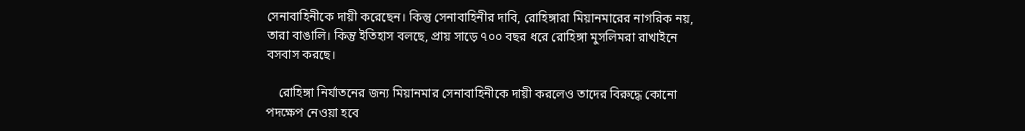সেনাবাহিনীকে দায়ী করেছেন। কিন্তু সেনাবাহিনীর দাবি, রোহিঙ্গারা মিয়ানমারের নাগরিক নয়, তারা বাঙালি। কিন্তু ইতিহাস বলছে, প্রায় সাড়ে ৭০০ বছর ধরে রোহিঙ্গা মুসলিমরা রাখাইনে বসবাস করছে।

    রোহিঙ্গা নির্যাতনের জন্য মিয়ানমার সেনাবাহিনীকে দায়ী করলেও তাদের বিরুদ্ধে কোনো পদক্ষেপ নেওয়া হবে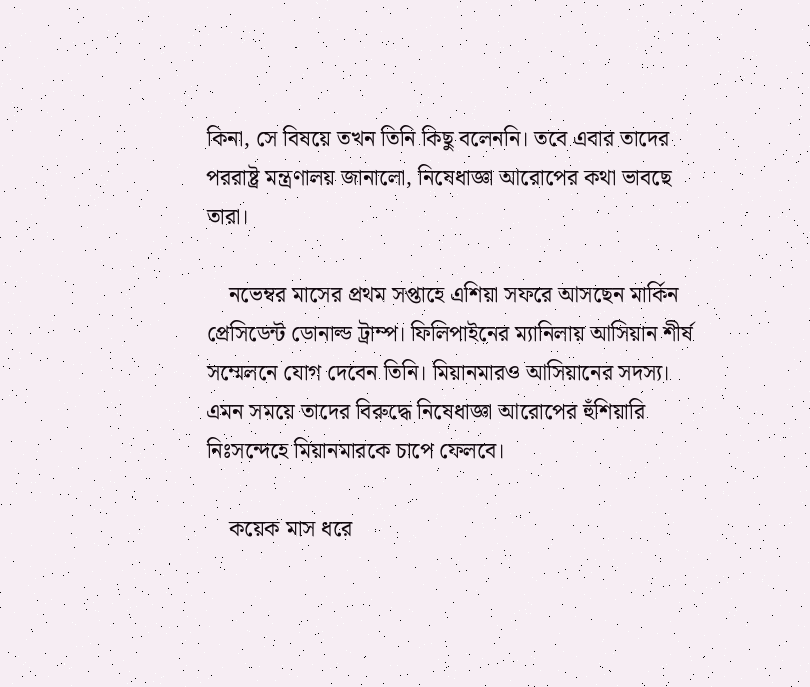কিনা, সে বিষয়ে তখন তিনি কিছু বলেননি। তবে এবার তাদের পররাষ্ট্র মন্ত্রণালয় জানালো, নিষেধাজ্ঞা আরোপের কথা ভাবছে তারা।

    নভেম্বর মাসের প্রথম সপ্তাহে এশিয়া সফরে আসছেন মার্কিন প্রেসিডেন্ট ডোনাল্ড ট্রাম্প। ফিলিপাইনের ম্যানিলায় আসিয়ান শীর্ষ সম্মেলনে যোগ দেবেন তিনি। মিয়ানমারও আসিয়ানের সদস্য। এমন সময়ে তাদের বিরুদ্ধে নিষেধাজ্ঞা আরোপের হুঁশিয়ারি নিঃসন্দেহে মিয়ানমারকে চাপে ফেলবে।

    কয়েক মাস ধরে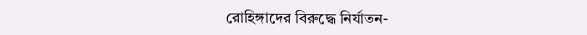রোহিঙ্গাদের বিরুদ্ধে নির্যাতন-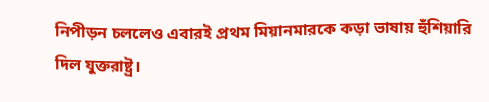নিপীড়ন চললেও এবারই প্রথম মিয়ানমারকে কড়া ভাষায় ‍হুঁশিয়ারি দিল যুক্তরাষ্ট্র।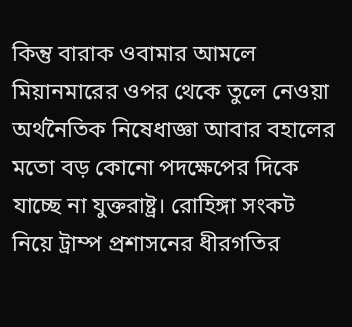কিন্তু বারাক ওবামার আমলে মিয়ানমারের ওপর থেকে তুলে নেওয়া অর্থনৈতিক নিষেধাজ্ঞা আবার বহালের মতো বড় কোনো পদক্ষেপের দিকে যাচ্ছে না যুক্তরাষ্ট্র। রোহিঙ্গা সংকট নিয়ে ট্রাম্প প্রশাসনের ধীরগতির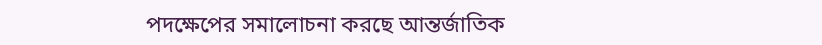পদক্ষেপের সমালোচনা করছে আন্তর্জাতিক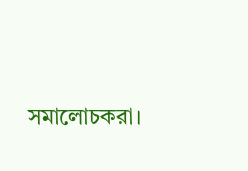সমালোচকরা।